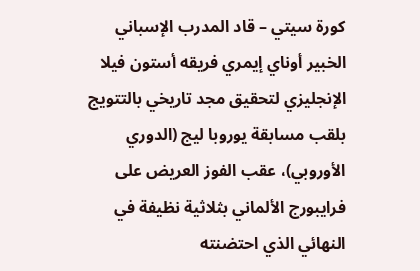كورة سيتي – قاد المدرب الإسباني الخبير أوناي إيمري فريقه أستون فيلا الإنجليزي لتحقيق مجد تاريخي بالتتويج بلقب مسابقة يوروبا ليج (الدوري الأوروبي)، عقب الفوز العريض على فرايبورج الألماني بثلاثية نظيفة في النهائي الذي احتضنته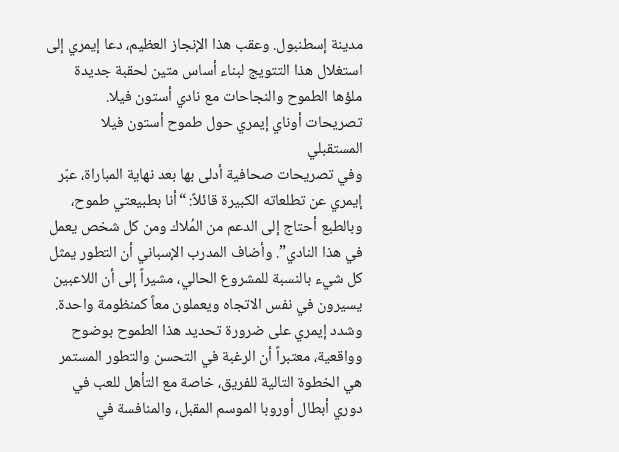مدينة إسطنبول. وعقب هذا الإنجاز العظيم، دعا إيمري إلى استغلال هذا التتويج لبناء أساس متين لحقبة جديدة ملؤها الطموح والنجاحات مع نادي أستون فيلا.
تصريحات أوناي إيمري حول طموح أستون فيلا المستقبلي
وفي تصريحات صحافية أدلى بها بعد نهاية المباراة، عبّر إيمري عن تطلعاته الكبيرة قائلاً: “أنا بطبيعتي طموح، وبالطبع أحتاج إلى الدعم من المُلاك ومن كل شخص يعمل في هذا النادي”. وأضاف المدرب الإسباني أن التطور يمثل كل شيء بالنسبة للمشروع الحالي، مشيراً إلى أن اللاعبين يسيرون في نفس الاتجاه ويعملون معاً كمنظومة واحدة.
وشدد إيمري على ضرورة تحديد هذا الطموح بوضوح وواقعية، معتبراً أن الرغبة في التحسن والتطور المستمر هي الخطوة التالية للفريق، خاصة مع التأهل للعب في دوري أبطال أوروبا الموسم المقبل، والمنافسة في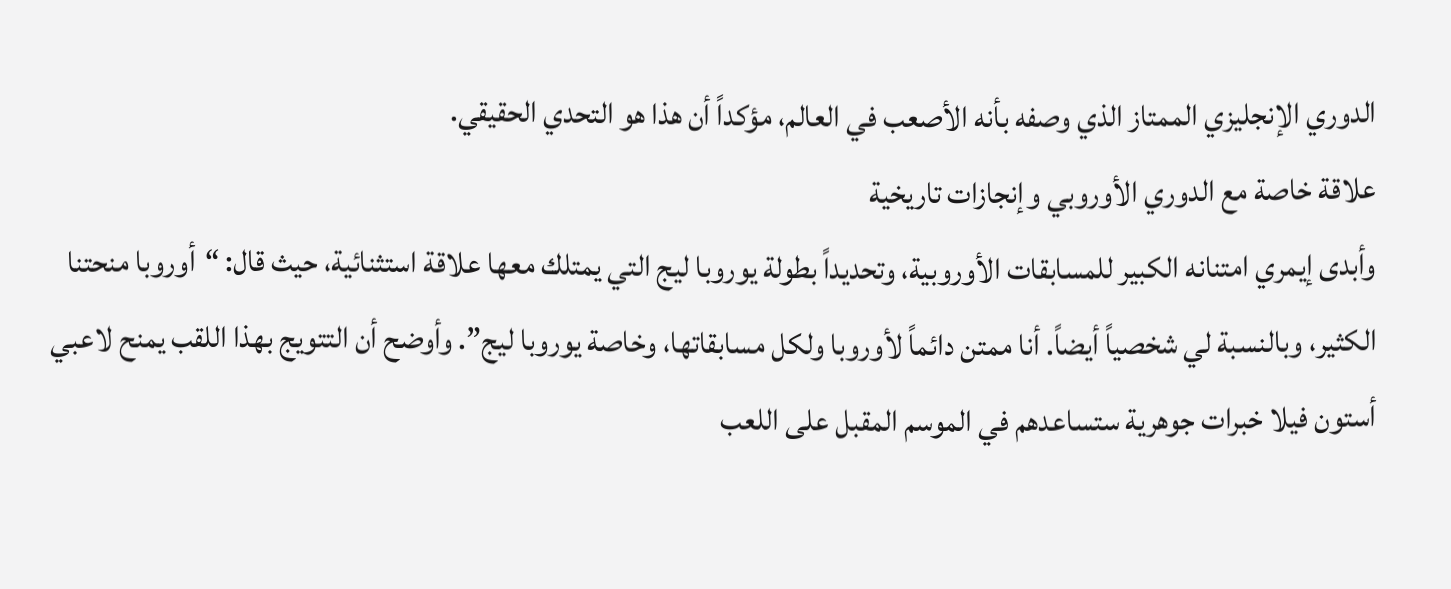الدوري الإنجليزي الممتاز الذي وصفه بأنه الأصعب في العالم، مؤكداً أن هذا هو التحدي الحقيقي.
علاقة خاصة مع الدوري الأوروبي وإنجازات تاريخية
وأبدى إيمري امتنانه الكبير للمسابقات الأوروبية، وتحديداً بطولة يوروبا ليج التي يمتلك معها علاقة استثنائية، حيث قال: “أوروبا منحتنا الكثير، وبالنسبة لي شخصياً أيضاً. أنا ممتن دائماً لأوروبا ولكل مسابقاتها، وخاصة يوروبا ليج”. وأوضح أن التتويج بهذا اللقب يمنح لاعبي أستون فيلا خبرات جوهرية ستساعدهم في الموسم المقبل على اللعب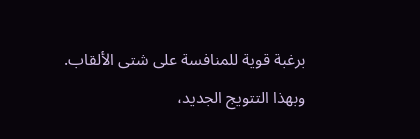برغبة قوية للمنافسة على شتى الألقاب.
وبهذا التتويج الجديد،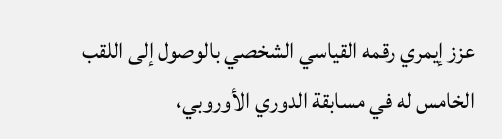عزز إيمري رقمه القياسي الشخصي بالوصول إلى اللقب الخامس له في مسابقة الدوري الأوروبي،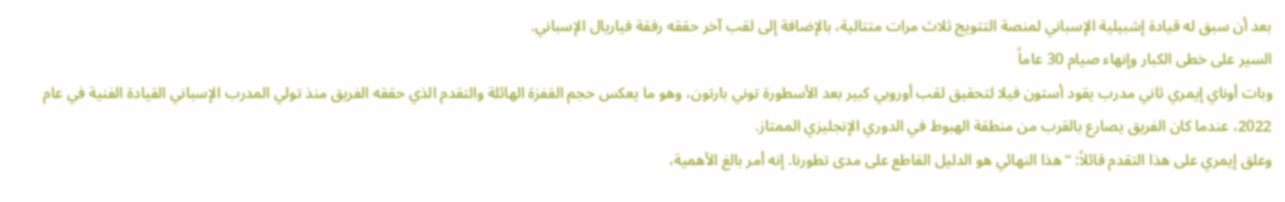بعد أن سبق له قيادة إشبيلية الإسباني لمنصة التتويج ثلاث مرات متتالية، بالإضافة إلى لقب آخر حققه رفقة فياريال الإسباني.
السير على خطى الكبار وإنهاء صيام 30 عاماً
وبات أوناي إيمري ثاني مدرب يقود أستون فيلا لتحقيق لقب أوروبي كبير بعد الأسطورة توني بارتون، وهو ما يعكس حجم القفزة الهائلة والتقدم الذي حققه الفريق منذ تولي المدرب الإسباني القيادة الفنية في عام 2022، عندما كان الفريق يصارع بالقرب من منطقة الهبوط في الدوري الإنجليزي الممتاز.
وعلق إيمري على هذا التقدم قائلاً: “هذا النهائي هو الدليل القاطع على مدى تطورنا. إنه أمر بالغ الأهمية،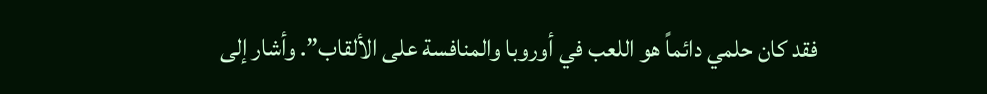فقد كان حلمي دائماً هو اللعب في أوروبا والمنافسة على الألقاب”. وأشار إلى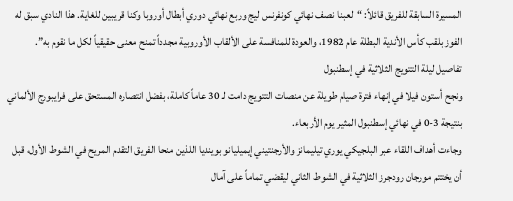المسيرة السابقة للفريق قائلاً: “لعبنا نصف نهائي كونفرنس ليج وربع نهائي دوري أبطال أوروبا وكنا قريبين للغاية. هذا النادي سبق له الفوز بلقب كأس الأندية البطلة عام 1982، والعودة للمنافسة على الألقاب الأوروبية مجدداً تمنح معنى حقيقياً لكل ما نقوم به”.
تفاصيل ليلة التتويج الثلاثية في إسطنبول
ونجح أستون فيلا في إنهاء فترة صيام طويلة عن منصات التتويج دامت لـ 30 عاماً كاملة، بفضل انتصاره المستحق على فرايبورج الألماني بنتيجة 3-0 في نهائي إسطنبول المثير يوم الأربعاء.
وجاءت أهداف اللقاء عبر البلجيكي يوري تيليمانز والأرجنتيني إيميليانو بوينديا اللذين منحا الفريق التقدم المريح في الشوط الأول، قبل أن يختتم مورجان رودجرز الثلاثية في الشوط الثاني ليقضي تماماً على آمال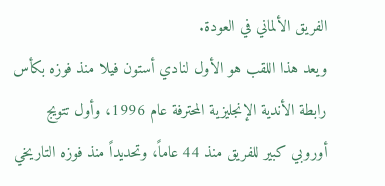الفريق الألماني في العودة.
ويعد هذا اللقب هو الأول لنادي أستون فيلا منذ فوزه بكأس رابطة الأندية الإنجليزية المحترفة عام 1996، وأول تتويج أوروبي كبير للفريق منذ 44 عاماً، وتحديداً منذ فوزه التاريخي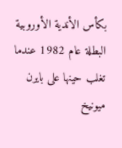بكأس الأندية الأوروبية البطلة عام 1982 عندما تغلب حينها على بايرن ميونيخ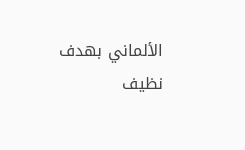الألماني بهدف نظيف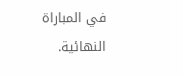في المباراة النهائية.